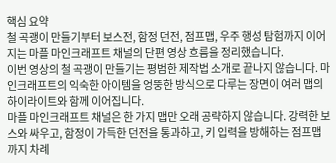핵심 요약
철 곡괭이 만들기부터 보스전, 함정 던전, 점프맵, 우주 행성 탐험까지 이어지는 마플 마인크래프트 채널의 단편 영상 흐름을 정리했습니다.
이번 영상의 철 곡괭이 만들기는 평범한 제작법 소개로 끝나지 않습니다. 마인크래프트의 익숙한 아이템을 엉뚱한 방식으로 다루는 장면이 여러 맵의 하이라이트와 함께 이어집니다.
마플 마인크래프트 채널은 한 가지 맵만 오래 공략하지 않습니다. 강력한 보스와 싸우고, 함정이 가득한 던전을 통과하고, 키 입력을 방해하는 점프맵까지 차례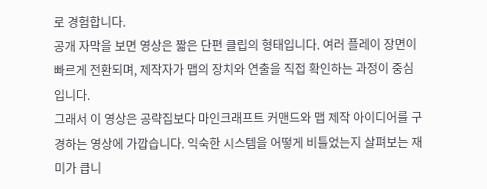로 경험합니다.
공개 자막을 보면 영상은 짧은 단편 클립의 형태입니다. 여러 플레이 장면이 빠르게 전환되며, 제작자가 맵의 장치와 연출을 직접 확인하는 과정이 중심입니다.
그래서 이 영상은 공략집보다 마인크래프트 커맨드와 맵 제작 아이디어를 구경하는 영상에 가깝습니다. 익숙한 시스템을 어떻게 비틀었는지 살펴보는 재미가 큽니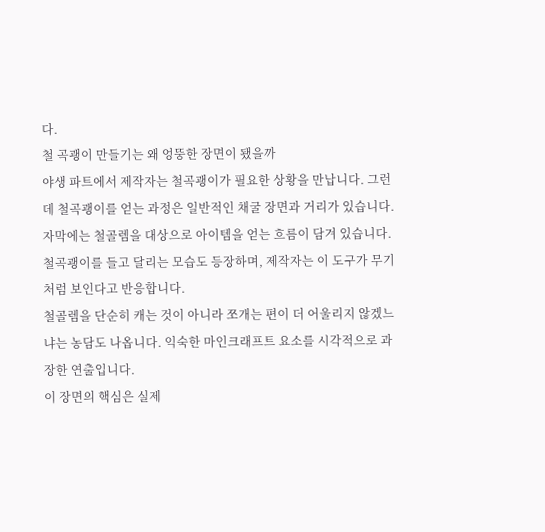다.
철 곡괭이 만들기는 왜 엉뚱한 장면이 됐을까
야생 파트에서 제작자는 철곡괭이가 필요한 상황을 만납니다. 그런데 철곡괭이를 얻는 과정은 일반적인 채굴 장면과 거리가 있습니다.
자막에는 철골렘을 대상으로 아이템을 얻는 흐름이 담겨 있습니다. 철곡괭이를 들고 달리는 모습도 등장하며, 제작자는 이 도구가 무기처럼 보인다고 반응합니다.
철골렘을 단순히 캐는 것이 아니라 쪼개는 편이 더 어울리지 않겠느냐는 농담도 나옵니다. 익숙한 마인크래프트 요소를 시각적으로 과장한 연출입니다.
이 장면의 핵심은 실제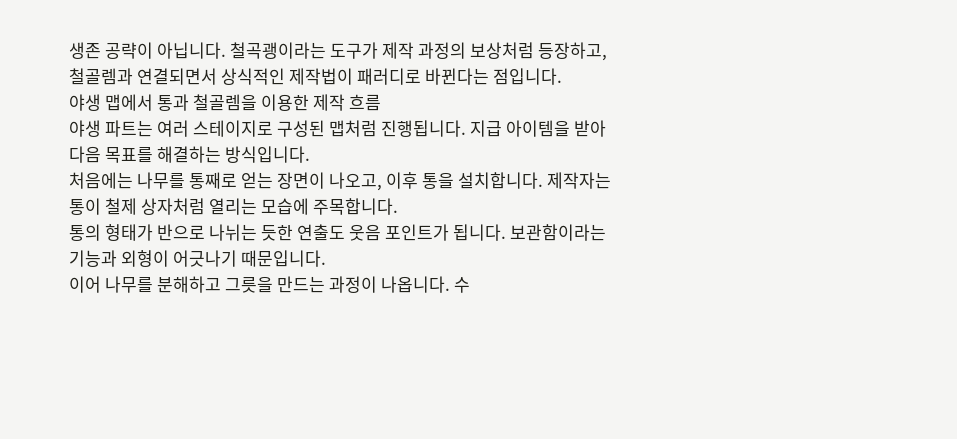생존 공략이 아닙니다. 철곡괭이라는 도구가 제작 과정의 보상처럼 등장하고, 철골렘과 연결되면서 상식적인 제작법이 패러디로 바뀐다는 점입니다.
야생 맵에서 통과 철골렘을 이용한 제작 흐름
야생 파트는 여러 스테이지로 구성된 맵처럼 진행됩니다. 지급 아이템을 받아 다음 목표를 해결하는 방식입니다.
처음에는 나무를 통째로 얻는 장면이 나오고, 이후 통을 설치합니다. 제작자는 통이 철제 상자처럼 열리는 모습에 주목합니다.
통의 형태가 반으로 나뉘는 듯한 연출도 웃음 포인트가 됩니다. 보관함이라는 기능과 외형이 어긋나기 때문입니다.
이어 나무를 분해하고 그릇을 만드는 과정이 나옵니다. 수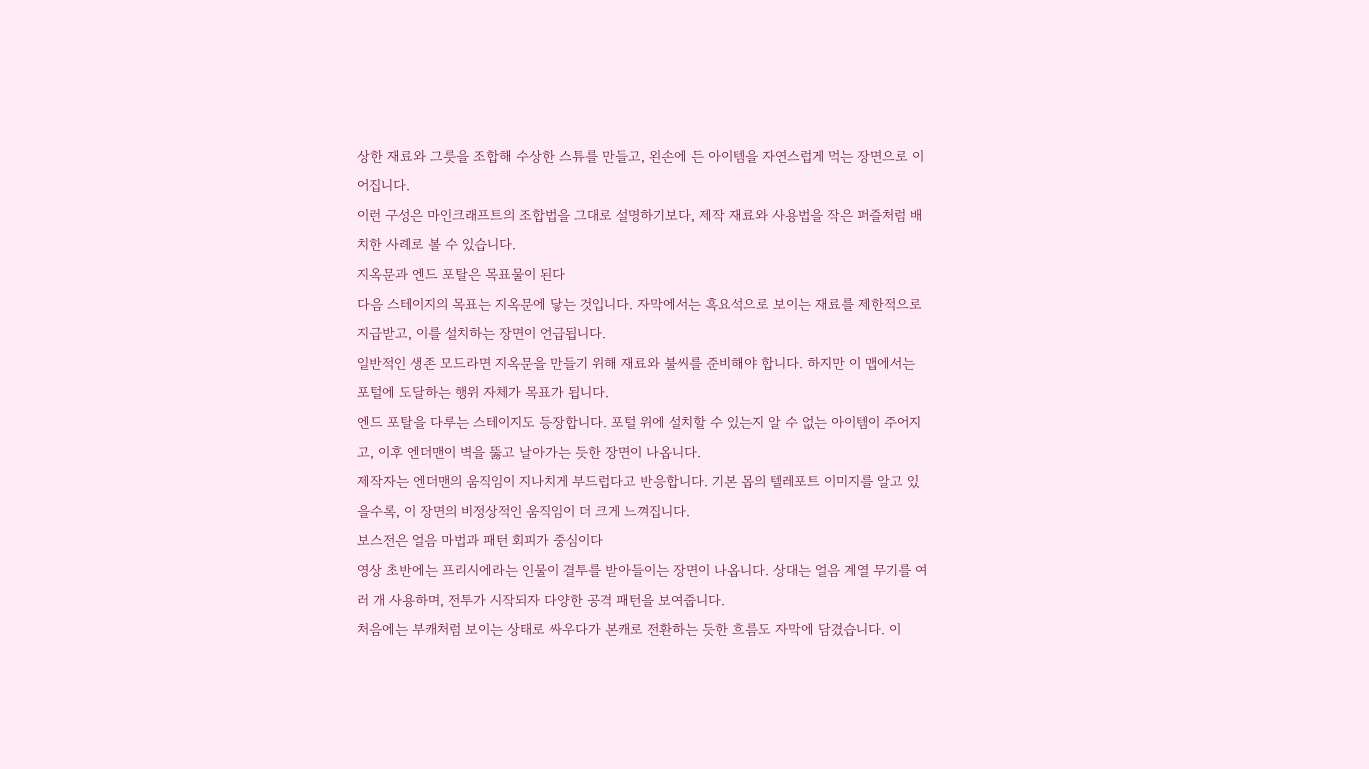상한 재료와 그릇을 조합해 수상한 스튜를 만들고, 왼손에 든 아이템을 자연스럽게 먹는 장면으로 이어집니다.
이런 구성은 마인크래프트의 조합법을 그대로 설명하기보다, 제작 재료와 사용법을 작은 퍼즐처럼 배치한 사례로 볼 수 있습니다.
지옥문과 엔드 포탈은 목표물이 된다
다음 스테이지의 목표는 지옥문에 닿는 것입니다. 자막에서는 흑요석으로 보이는 재료를 제한적으로 지급받고, 이를 설치하는 장면이 언급됩니다.
일반적인 생존 모드라면 지옥문을 만들기 위해 재료와 불씨를 준비해야 합니다. 하지만 이 맵에서는 포털에 도달하는 행위 자체가 목표가 됩니다.
엔드 포탈을 다루는 스테이지도 등장합니다. 포털 위에 설치할 수 있는지 알 수 없는 아이템이 주어지고, 이후 엔더맨이 벽을 뚫고 날아가는 듯한 장면이 나옵니다.
제작자는 엔더맨의 움직임이 지나치게 부드럽다고 반응합니다. 기본 몹의 텔레포트 이미지를 알고 있을수록, 이 장면의 비정상적인 움직임이 더 크게 느껴집니다.
보스전은 얼음 마법과 패턴 회피가 중심이다
영상 초반에는 프리시에라는 인물이 결투를 받아들이는 장면이 나옵니다. 상대는 얼음 계열 무기를 여러 개 사용하며, 전투가 시작되자 다양한 공격 패턴을 보여줍니다.
처음에는 부캐처럼 보이는 상태로 싸우다가 본캐로 전환하는 듯한 흐름도 자막에 담겼습니다. 이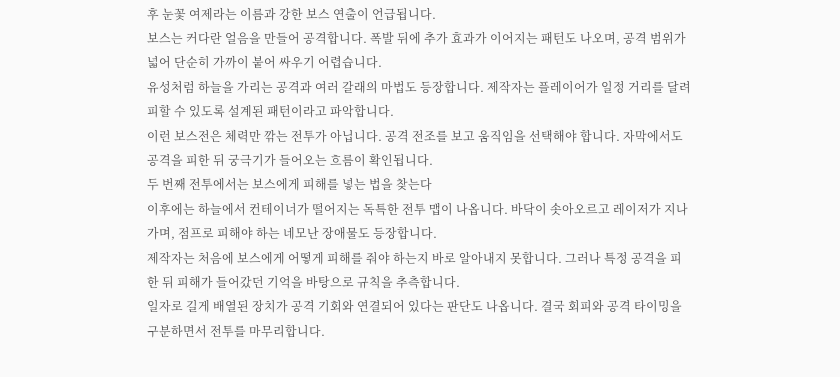후 눈꽃 여제라는 이름과 강한 보스 연출이 언급됩니다.
보스는 커다란 얼음을 만들어 공격합니다. 폭발 뒤에 추가 효과가 이어지는 패턴도 나오며, 공격 범위가 넓어 단순히 가까이 붙어 싸우기 어렵습니다.
유성처럼 하늘을 가리는 공격과 여러 갈래의 마법도 등장합니다. 제작자는 플레이어가 일정 거리를 달려 피할 수 있도록 설계된 패턴이라고 파악합니다.
이런 보스전은 체력만 깎는 전투가 아닙니다. 공격 전조를 보고 움직임을 선택해야 합니다. 자막에서도 공격을 피한 뒤 궁극기가 들어오는 흐름이 확인됩니다.
두 번째 전투에서는 보스에게 피해를 넣는 법을 찾는다
이후에는 하늘에서 컨테이너가 떨어지는 독특한 전투 맵이 나옵니다. 바닥이 솟아오르고 레이저가 지나가며, 점프로 피해야 하는 네모난 장애물도 등장합니다.
제작자는 처음에 보스에게 어떻게 피해를 줘야 하는지 바로 알아내지 못합니다. 그러나 특정 공격을 피한 뒤 피해가 들어갔던 기억을 바탕으로 규칙을 추측합니다.
일자로 길게 배열된 장치가 공격 기회와 연결되어 있다는 판단도 나옵니다. 결국 회피와 공격 타이밍을 구분하면서 전투를 마무리합니다.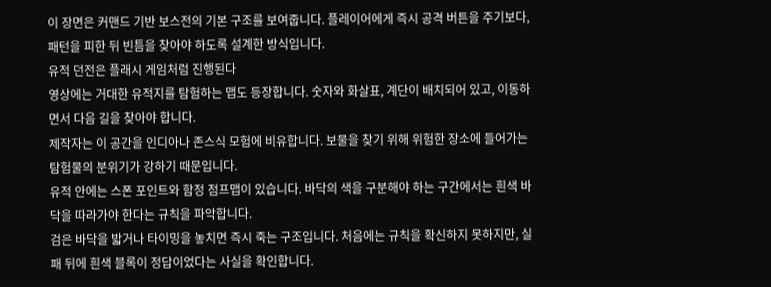이 장면은 커맨드 기반 보스전의 기본 구조를 보여줍니다. 플레이어에게 즉시 공격 버튼을 주기보다, 패턴을 피한 뒤 빈틈을 찾아야 하도록 설계한 방식입니다.
유적 던전은 플래시 게임처럼 진행된다
영상에는 거대한 유적지를 탐험하는 맵도 등장합니다. 숫자와 화살표, 계단이 배치되어 있고, 이동하면서 다음 길을 찾아야 합니다.
제작자는 이 공간을 인디아나 존스식 모험에 비유합니다. 보물을 찾기 위해 위험한 장소에 들어가는 탐험물의 분위기가 강하기 때문입니다.
유적 안에는 스폰 포인트와 함정 점프맵이 있습니다. 바닥의 색을 구분해야 하는 구간에서는 흰색 바닥을 따라가야 한다는 규칙을 파악합니다.
검은 바닥을 밟거나 타이밍을 놓치면 즉시 죽는 구조입니다. 처음에는 규칙을 확신하지 못하지만, 실패 뒤에 흰색 블록이 정답이었다는 사실을 확인합니다.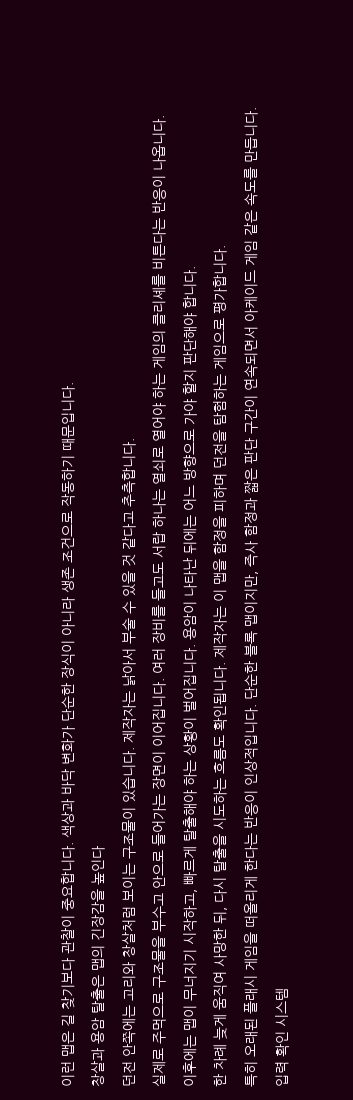이런 맵은 길 찾기보다 관찰이 중요합니다. 색상과 바닥 변화가 단순한 장식이 아니라 생존 조건으로 작동하기 때문입니다.
창살과 용암 탈출은 맵의 긴장감을 높인다
던전 안쪽에는 고리와 창살처럼 보이는 구조물이 있습니다. 제작자는 낡아서 부술 수 있을 것 같다고 추측합니다.
실제로 주먹으로 구조물을 부수고 안으로 들어가는 장면이 이어집니다. 여러 장비를 들고도 서랍 하나는 열쇠로 열어야 하는 게임의 클리셰를 비튼다는 반응이 나옵니다.
이후에는 맵이 무너지기 시작하고, 빠르게 탈출해야 하는 상황이 벌어집니다. 용암이 나타난 뒤에는 어느 방향으로 가야 할지 판단해야 합니다.
한 차례 늦게 움직여 사망한 뒤, 다시 탈출을 시도하는 흐름도 확인됩니다. 제작자는 이 맵을 함정을 피하며 던전을 탐험하는 게임으로 평가합니다.
특히 오래된 플래시 게임을 떠올리게 한다는 반응이 인상적입니다. 단순한 블록 맵이지만, 즉사 함정과 짧은 판단 구간이 연속되면서 아케이드 게임 같은 속도를 만듭니다.
입력 확인 시스템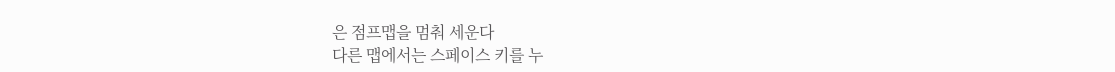은 점프맵을 멈춰 세운다
다른 맵에서는 스페이스 키를 누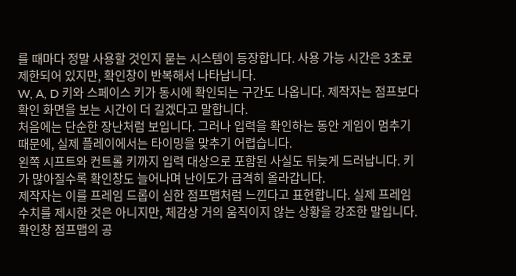를 때마다 정말 사용할 것인지 묻는 시스템이 등장합니다. 사용 가능 시간은 3초로 제한되어 있지만, 확인창이 반복해서 나타납니다.
W, A, D 키와 스페이스 키가 동시에 확인되는 구간도 나옵니다. 제작자는 점프보다 확인 화면을 보는 시간이 더 길겠다고 말합니다.
처음에는 단순한 장난처럼 보입니다. 그러나 입력을 확인하는 동안 게임이 멈추기 때문에, 실제 플레이에서는 타이밍을 맞추기 어렵습니다.
왼쪽 시프트와 컨트롤 키까지 입력 대상으로 포함된 사실도 뒤늦게 드러납니다. 키가 많아질수록 확인창도 늘어나며 난이도가 급격히 올라갑니다.
제작자는 이를 프레임 드롭이 심한 점프맵처럼 느낀다고 표현합니다. 실제 프레임 수치를 제시한 것은 아니지만, 체감상 거의 움직이지 않는 상황을 강조한 말입니다.
확인창 점프맵의 공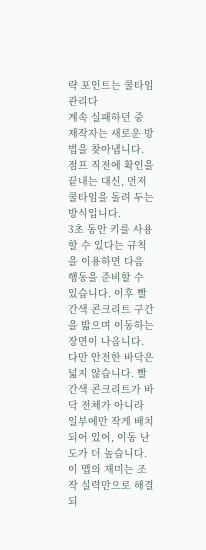략 포인트는 쿨타임 관리다
계속 실패하던 중 제작자는 새로운 방법을 찾아냅니다. 점프 직전에 확인을 끝내는 대신, 먼저 쿨타임을 돌려 두는 방식입니다.
3초 동안 키를 사용할 수 있다는 규칙을 이용하면 다음 행동을 준비할 수 있습니다. 이후 빨간색 콘크리트 구간을 밟으며 이동하는 장면이 나옵니다.
다만 안전한 바닥은 넓지 않습니다. 빨간색 콘크리트가 바닥 전체가 아니라 일부에만 작게 배치되어 있어, 이동 난도가 더 높습니다.
이 맵의 재미는 조작 실력만으로 해결되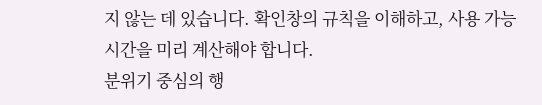지 않는 데 있습니다. 확인창의 규칙을 이해하고, 사용 가능 시간을 미리 계산해야 합니다.
분위기 중심의 행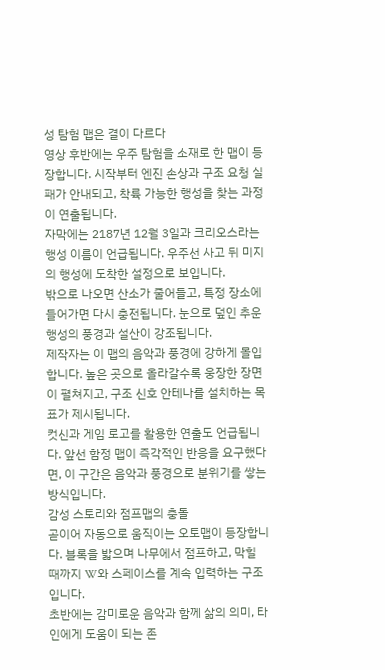성 탐험 맵은 결이 다르다
영상 후반에는 우주 탐험을 소재로 한 맵이 등장합니다. 시작부터 엔진 손상과 구조 요청 실패가 안내되고, 착륙 가능한 행성을 찾는 과정이 연출됩니다.
자막에는 2187년 12월 3일과 크리오스라는 행성 이름이 언급됩니다. 우주선 사고 뒤 미지의 행성에 도착한 설정으로 보입니다.
밖으로 나오면 산소가 줄어들고, 특정 장소에 들어가면 다시 충전됩니다. 눈으로 덮인 추운 행성의 풍경과 설산이 강조됩니다.
제작자는 이 맵의 음악과 풍경에 강하게 몰입합니다. 높은 곳으로 올라갈수록 웅장한 장면이 펼쳐지고, 구조 신호 안테나를 설치하는 목표가 제시됩니다.
컷신과 게임 로고를 활용한 연출도 언급됩니다. 앞선 함정 맵이 즉각적인 반응을 요구했다면, 이 구간은 음악과 풍경으로 분위기를 쌓는 방식입니다.
감성 스토리와 점프맵의 충돌
곧이어 자동으로 움직이는 오토맵이 등장합니다. 블록을 밟으며 나무에서 점프하고, 막힐 때까지 W와 스페이스를 계속 입력하는 구조입니다.
초반에는 감미로운 음악과 함께 삶의 의미, 타인에게 도움이 되는 존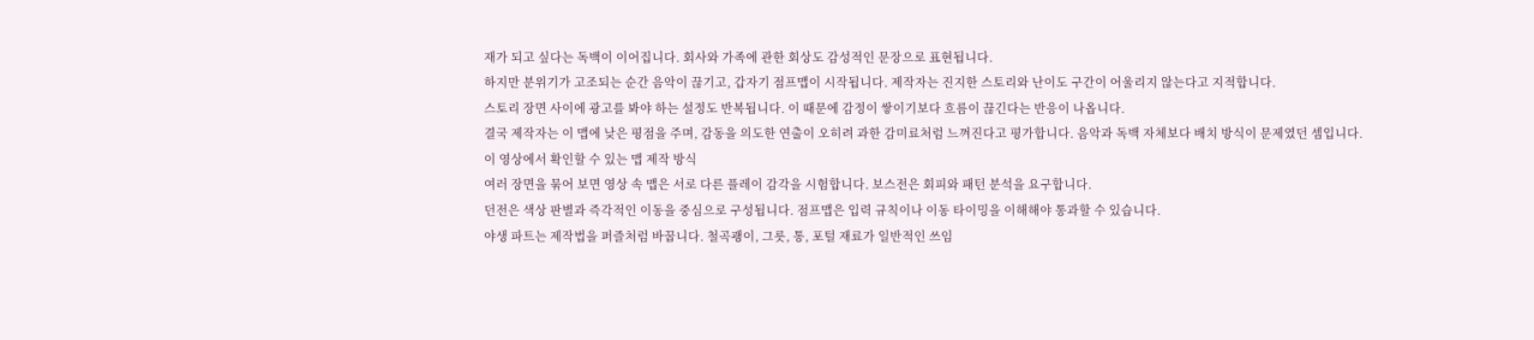재가 되고 싶다는 독백이 이어집니다. 회사와 가족에 관한 회상도 감성적인 문장으로 표현됩니다.
하지만 분위기가 고조되는 순간 음악이 끊기고, 갑자기 점프맵이 시작됩니다. 제작자는 진지한 스토리와 난이도 구간이 어울리지 않는다고 지적합니다.
스토리 장면 사이에 광고를 봐야 하는 설정도 반복됩니다. 이 때문에 감정이 쌓이기보다 흐름이 끊긴다는 반응이 나옵니다.
결국 제작자는 이 맵에 낮은 평점을 주며, 감동을 의도한 연출이 오히려 과한 감미료처럼 느껴진다고 평가합니다. 음악과 독백 자체보다 배치 방식이 문제였던 셈입니다.
이 영상에서 확인할 수 있는 맵 제작 방식
여러 장면을 묶어 보면 영상 속 맵은 서로 다른 플레이 감각을 시험합니다. 보스전은 회피와 패턴 분석을 요구합니다.
던전은 색상 판별과 즉각적인 이동을 중심으로 구성됩니다. 점프맵은 입력 규칙이나 이동 타이밍을 이해해야 통과할 수 있습니다.
야생 파트는 제작법을 퍼즐처럼 바꿉니다. 철곡괭이, 그릇, 통, 포털 재료가 일반적인 쓰임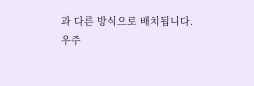과 다른 방식으로 배치됩니다.
우주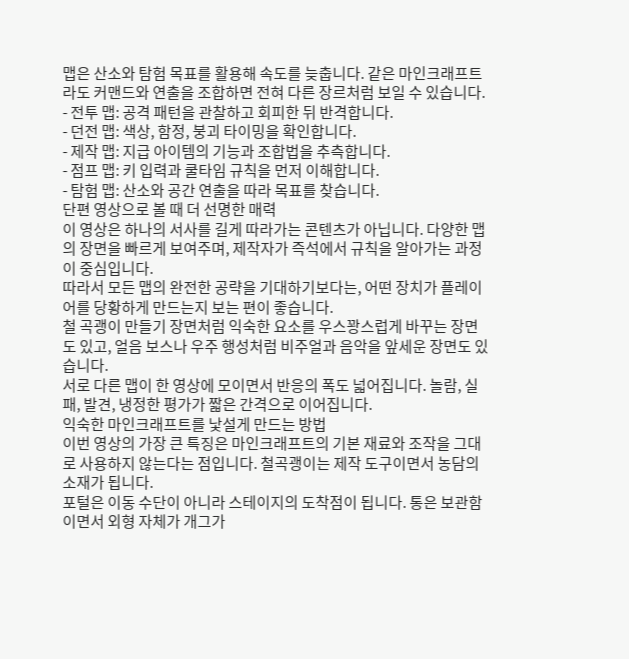맵은 산소와 탐험 목표를 활용해 속도를 늦춥니다. 같은 마인크래프트라도 커맨드와 연출을 조합하면 전혀 다른 장르처럼 보일 수 있습니다.
- 전투 맵: 공격 패턴을 관찰하고 회피한 뒤 반격합니다.
- 던전 맵: 색상, 함정, 붕괴 타이밍을 확인합니다.
- 제작 맵: 지급 아이템의 기능과 조합법을 추측합니다.
- 점프 맵: 키 입력과 쿨타임 규칙을 먼저 이해합니다.
- 탐험 맵: 산소와 공간 연출을 따라 목표를 찾습니다.
단편 영상으로 볼 때 더 선명한 매력
이 영상은 하나의 서사를 길게 따라가는 콘텐츠가 아닙니다. 다양한 맵의 장면을 빠르게 보여주며, 제작자가 즉석에서 규칙을 알아가는 과정이 중심입니다.
따라서 모든 맵의 완전한 공략을 기대하기보다는, 어떤 장치가 플레이어를 당황하게 만드는지 보는 편이 좋습니다.
철 곡괭이 만들기 장면처럼 익숙한 요소를 우스꽝스럽게 바꾸는 장면도 있고, 얼음 보스나 우주 행성처럼 비주얼과 음악을 앞세운 장면도 있습니다.
서로 다른 맵이 한 영상에 모이면서 반응의 폭도 넓어집니다. 놀람, 실패, 발견, 냉정한 평가가 짧은 간격으로 이어집니다.
익숙한 마인크래프트를 낯설게 만드는 방법
이번 영상의 가장 큰 특징은 마인크래프트의 기본 재료와 조작을 그대로 사용하지 않는다는 점입니다. 철곡괭이는 제작 도구이면서 농담의 소재가 됩니다.
포털은 이동 수단이 아니라 스테이지의 도착점이 됩니다. 통은 보관함이면서 외형 자체가 개그가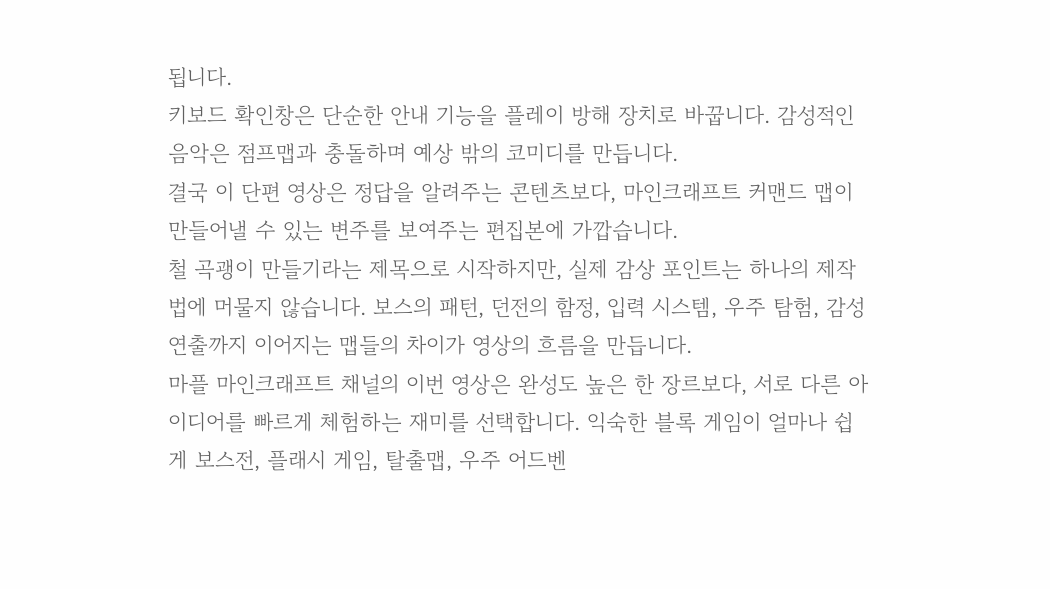됩니다.
키보드 확인창은 단순한 안내 기능을 플레이 방해 장치로 바꿉니다. 감성적인 음악은 점프맵과 충돌하며 예상 밖의 코미디를 만듭니다.
결국 이 단편 영상은 정답을 알려주는 콘텐츠보다, 마인크래프트 커맨드 맵이 만들어낼 수 있는 변주를 보여주는 편집본에 가깝습니다.
철 곡괭이 만들기라는 제목으로 시작하지만, 실제 감상 포인트는 하나의 제작법에 머물지 않습니다. 보스의 패턴, 던전의 함정, 입력 시스템, 우주 탐험, 감성 연출까지 이어지는 맵들의 차이가 영상의 흐름을 만듭니다.
마플 마인크래프트 채널의 이번 영상은 완성도 높은 한 장르보다, 서로 다른 아이디어를 빠르게 체험하는 재미를 선택합니다. 익숙한 블록 게임이 얼마나 쉽게 보스전, 플래시 게임, 탈출맵, 우주 어드벤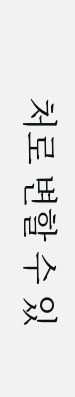처로 변할 수 있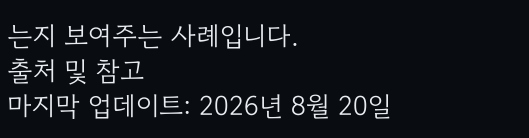는지 보여주는 사례입니다.
출처 및 참고
마지막 업데이트: 2026년 8월 20일